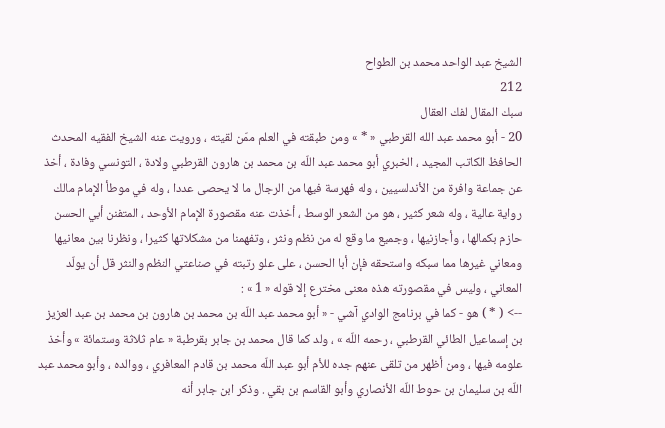الشيخ عبد الواحد محمد بن الطواح
212
سبك المقال لفك العقال
20 - أبو محمد عبد الله القرطبي « * » ومن طبقته في العلم ممّن لقيته ، ورويت عنه الشيخ الفقيه المحدث الحافظ الكاتب المجيد ، الخبري أبو محمد عبد اللّه بن محمد بن هارون القرطبي ولادة ، التونسي وفادة ، أخذ عن جماعة وافرة من الأندلسيين ، وله فهرسة فيها من الرجال ما لا يحصى عددا ، وله في موطأ الإمام مالك رواية عالية ، وله شعر كثير ، هو من الشعر الوسط ، أخذت عنه مقصورة الإمام الأوحد ، المتفنن أبي الحسن حازم بكمالها ، وأجازنيها ، وجميع ما وقع له من نظم ونثر ، وتفهمنا من مشكلاتها كثيرا ، ونظرنا بين معانيها ومعاني غيرها مما سبكه واستحقه فإن أبا الحسن ، على علو رتبته في صناعتي النظم والنثر قل أن يولّد المعاني ، وليس في مقصورته هذه معنى مخترع إلا قوله « 1 » :
--> ( * ) هو - كما في برنامج الوادي آشي - « أبو محمد عبد اللّه بن محمد بن هارون بن محمد بن عبد العزيز بن إسماعيل الطائي القرطبي ، رحمه اللّه » ، ولد كما قال محمد بن جابر بقرطبة « عام ثلاثة وستمائة » وأخذ علومه فيها ، ومن أظهر من تلقى عنهم جده للأم أبو عبد اللّه محمد بن قادم المعافري ، ووالده ، وأبو محمد عبد اللّه بن سليمان بن حوط اللّه الأنصاري وأبو القاسم بن بقي . وذكر ابن جابر أنه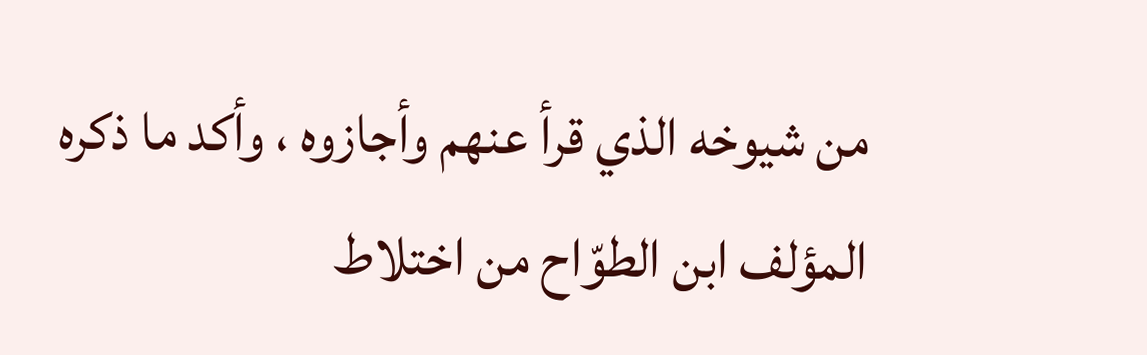من شيوخه الذي قرأ عنهم وأجازوه ، وأكد ما ذكره المؤلف ابن الطوّاح من اختلاط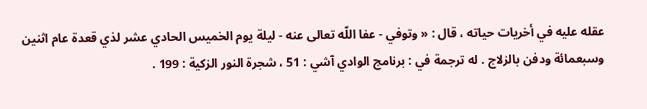عقله عليه في أخريات حياته ، قال : « وتوفي - عفا اللّه تعالى عنه - ليلة يوم الخميس الحادي عشر لذي قعدة عام اثنين وسبعمائة ودفن بالزلاج . له ترجمة في : برنامج الوادي آشي : 51 ، شجرة النور الزكية : 199 .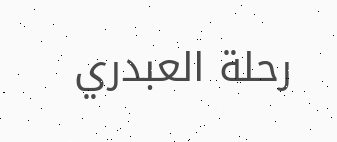رحلة العبدري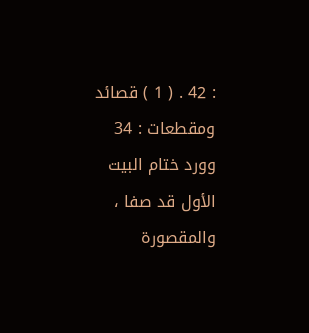: 42 . ( 1 ) قصائد ومقطعات : 34 وورد ختام البيت الأول قد صفا ، والمقصورة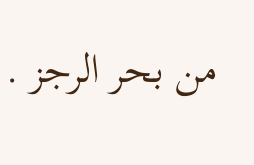من بحر الرجز .